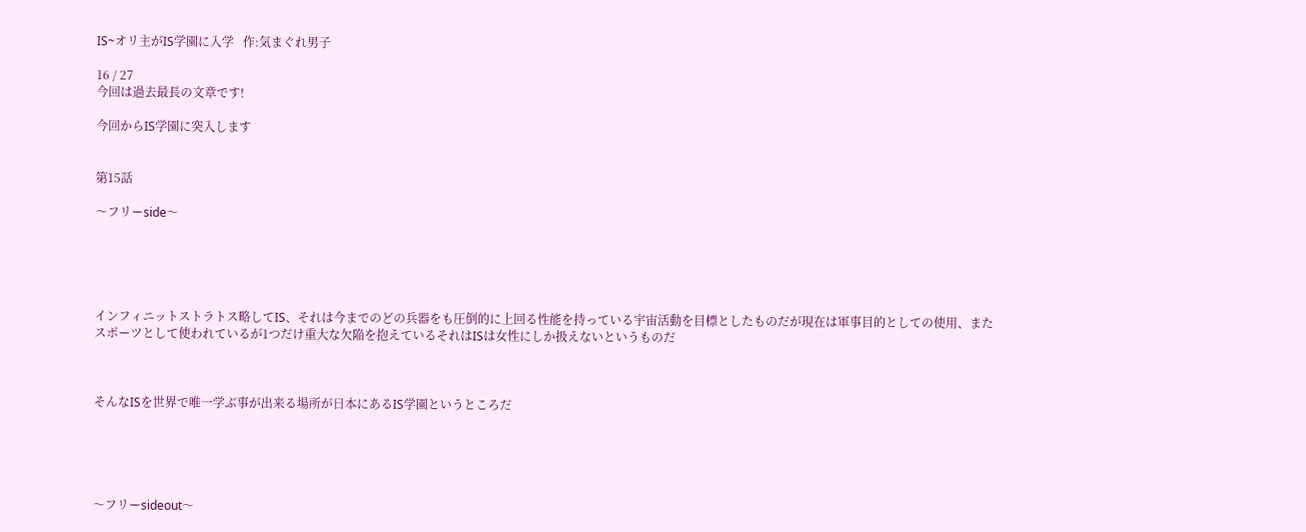IS~オリ主がIS学園に入学   作:気まぐれ男子

16 / 27
今回は過去最長の文章です!

今回からIS学園に突入します


第15話

〜フリーside〜





インフィニットストラトス略してIS、それは今までのどの兵器をも圧倒的に上回る性能を持っている宇宙活動を目標としたものだが現在は軍事目的としての使用、またスポーツとして使われているが1つだけ重大な欠陥を抱えているそれはISは女性にしか扱えないというものだ



そんなISを世界で唯一学ぶ事が出来る場所が日本にあるIS学園というところだ





〜フリーsideout〜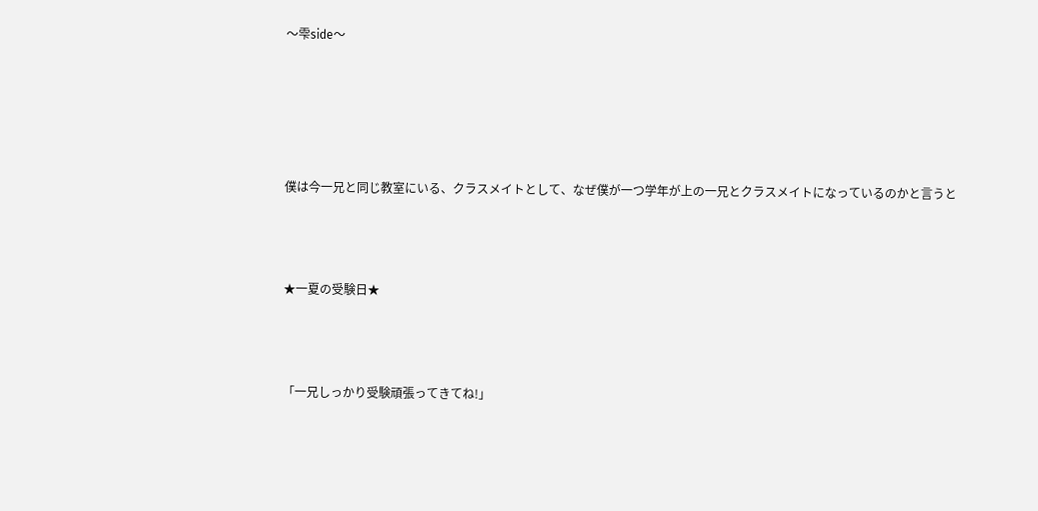〜雫side〜





僕は今一兄と同じ教室にいる、クラスメイトとして、なぜ僕が一つ学年が上の一兄とクラスメイトになっているのかと言うと



★一夏の受験日★



「一兄しっかり受験頑張ってきてね!」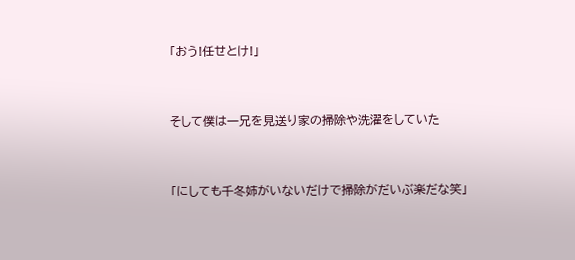「おう!任せとけ!」



そして僕は一兄を見送り家の掃除や洗濯をしていた



「にしても千冬姉がいないだけで掃除がだいぶ楽だな笑」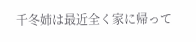千冬姉は最近全く家に帰って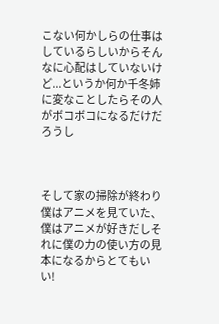こない何かしらの仕事はしているらしいからそんなに心配はしていないけど...というか何か千冬姉に変なことしたらその人がボコボコになるだけだろうし



そして家の掃除が終わり僕はアニメを見ていた、僕はアニメが好きだしそれに僕の力の使い方の見本になるからとてもいい!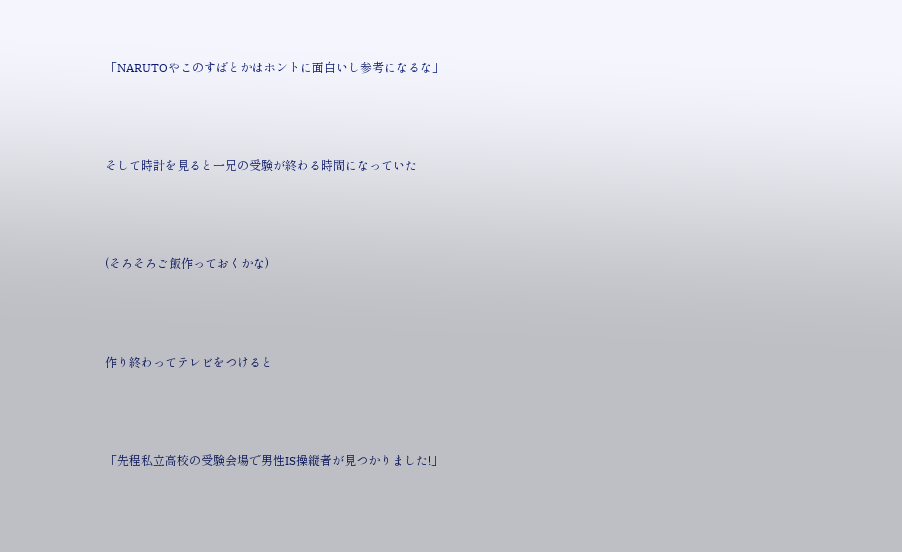「NARUTOやこのすばとかはホントに面白いし参考になるな」



そして時計を見ると一兄の受験が終わる時間になっていた



(そろそろご飯作っておくかな)



作り終わってテレビをつけると



「先程私立高校の受験会場で男性IS操縦者が見つかりました!」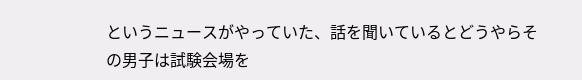というニュースがやっていた、話を聞いているとどうやらその男子は試験会場を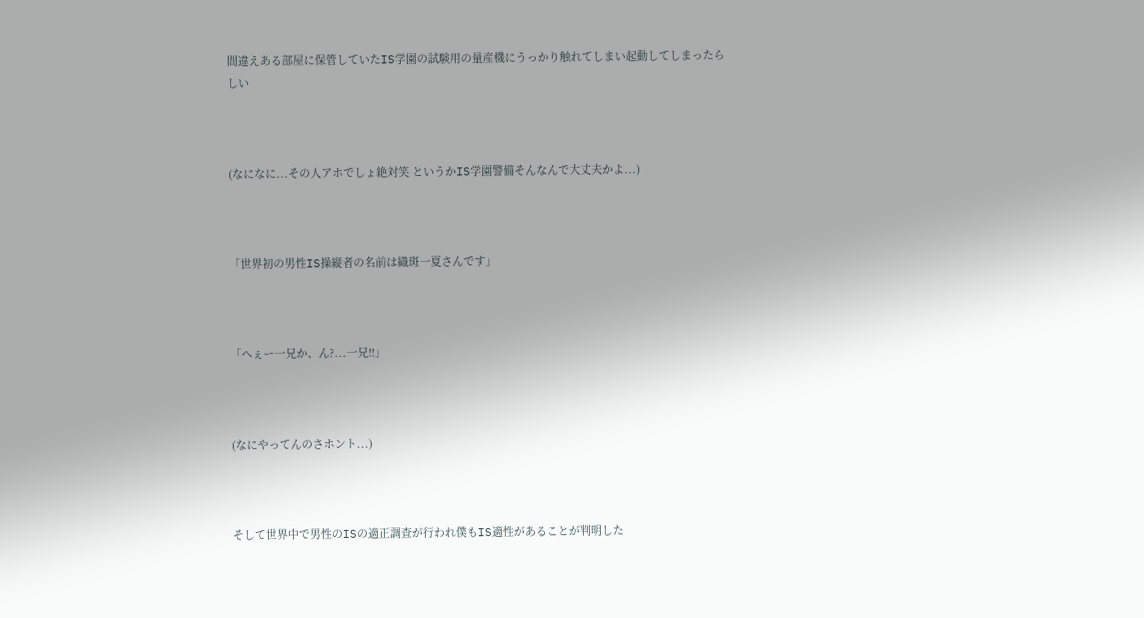間違えある部屋に保管していたIS学園の試験用の量産機にうっかり触れてしまい起動してしまったらしい



(なになに...その人アホでしょ絶対笑 というかIS学園警備そんなんで大丈夫かよ...)



「世界初の男性IS操縦者の名前は織斑一夏さんです」



「へぇー一兄か、ん?...一兄!!」



(なにやってんのさホント...)



そして世界中で男性のISの適正調査が行われ僕もIS適性があることが判明した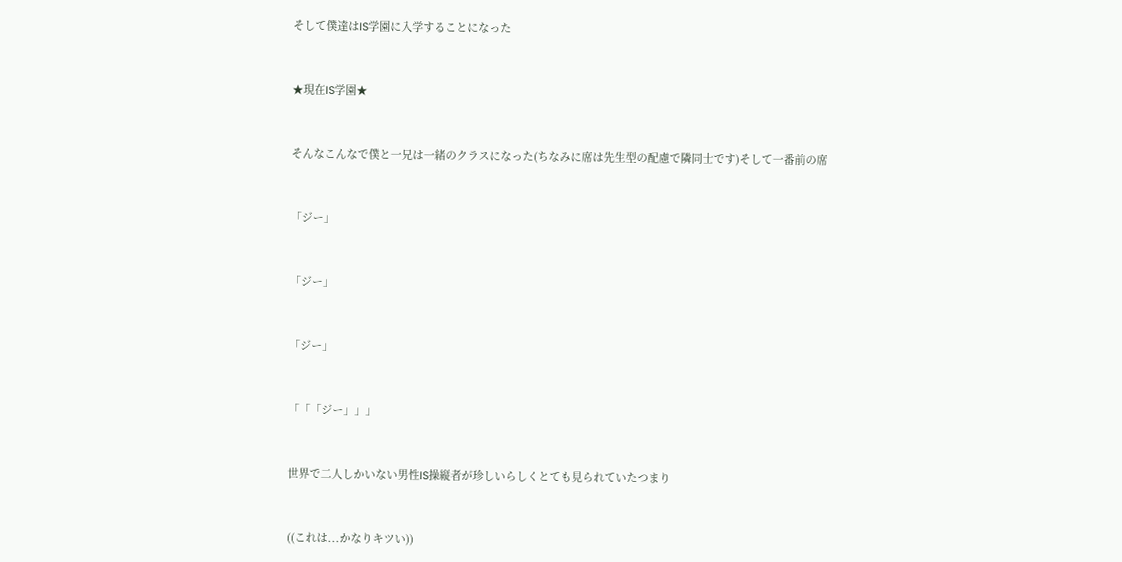そして僕達はIS学園に入学することになった



★現在IS学園★



そんなこんなで僕と一兄は一緒のクラスになった(ちなみに席は先生型の配慮で隣同士です)そして一番前の席



「ジー」



「ジー」



「ジー」



「「「ジー」」」



世界で二人しかいない男性IS操縦者が珍しいらしくとても見られていたつまり



((これは...かなりキツい))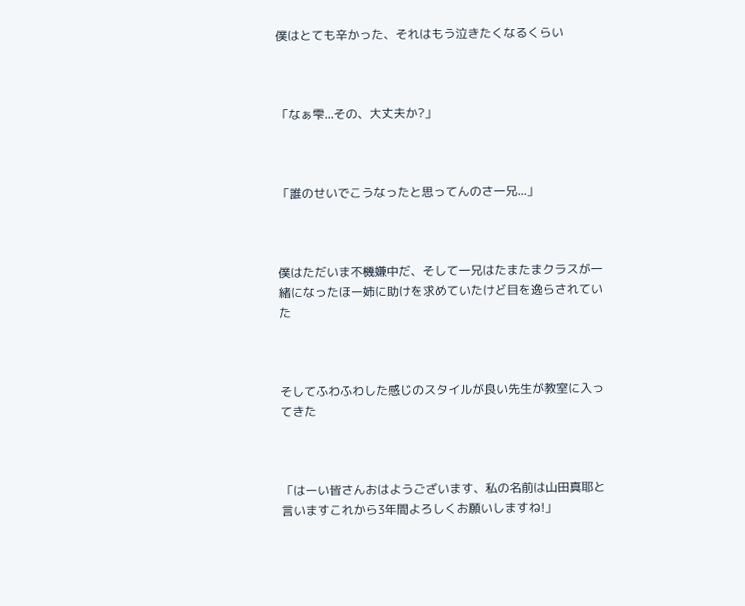僕はとても辛かった、それはもう泣きたくなるくらい



「なぁ雫...その、大丈夫か?」



「誰のせいでこうなったと思ってんのさ一兄...」



僕はただいま不機嫌中だ、そして一兄はたまたまクラスが一緒になったほー姉に助けを求めていたけど目を逸らされていた



そしてふわふわした感じのスタイルが良い先生が教室に入ってきた



「はーい皆さんおはようございます、私の名前は山田真耶と言いますこれから3年間よろしくお願いしますね!」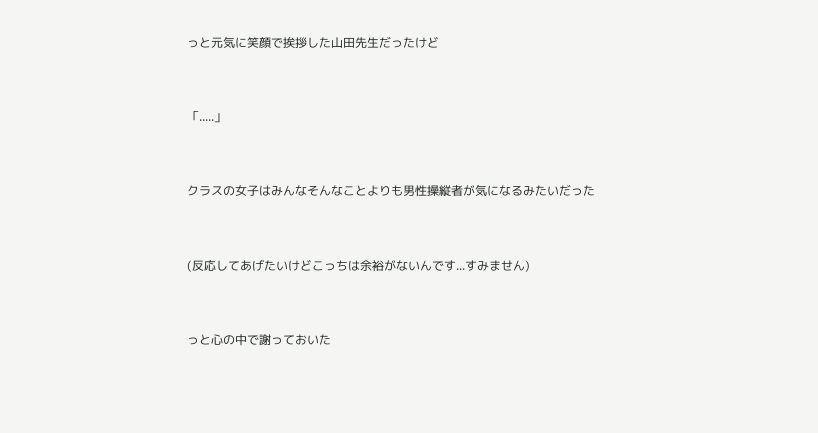っと元気に笑顔で挨拶した山田先生だったけど



「.....」



クラスの女子はみんなそんなことよりも男性操縦者が気になるみたいだった



(反応してあげたいけどこっちは余裕がないんです...すみません)



っと心の中で謝っておいた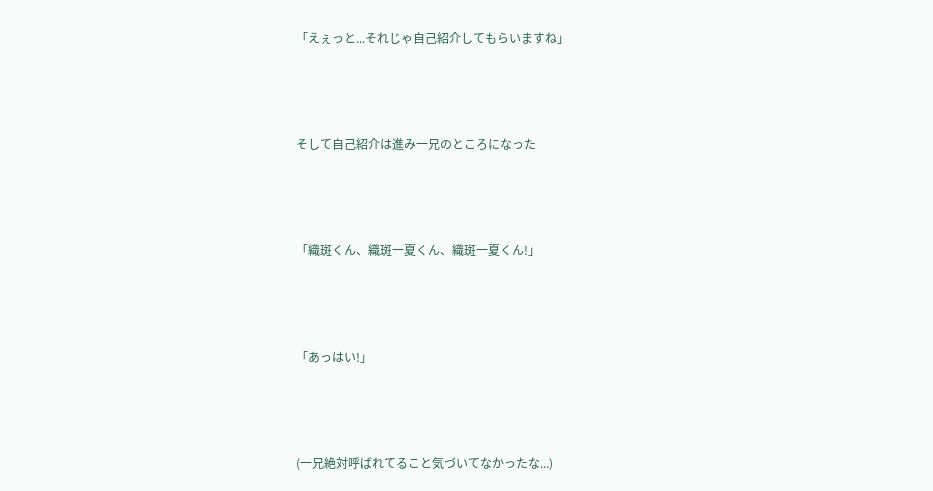「えぇっと...それじゃ自己紹介してもらいますね」



そして自己紹介は進み一兄のところになった



「織斑くん、織斑一夏くん、織斑一夏くん!」



「あっはい!」



(一兄絶対呼ばれてること気づいてなかったな...)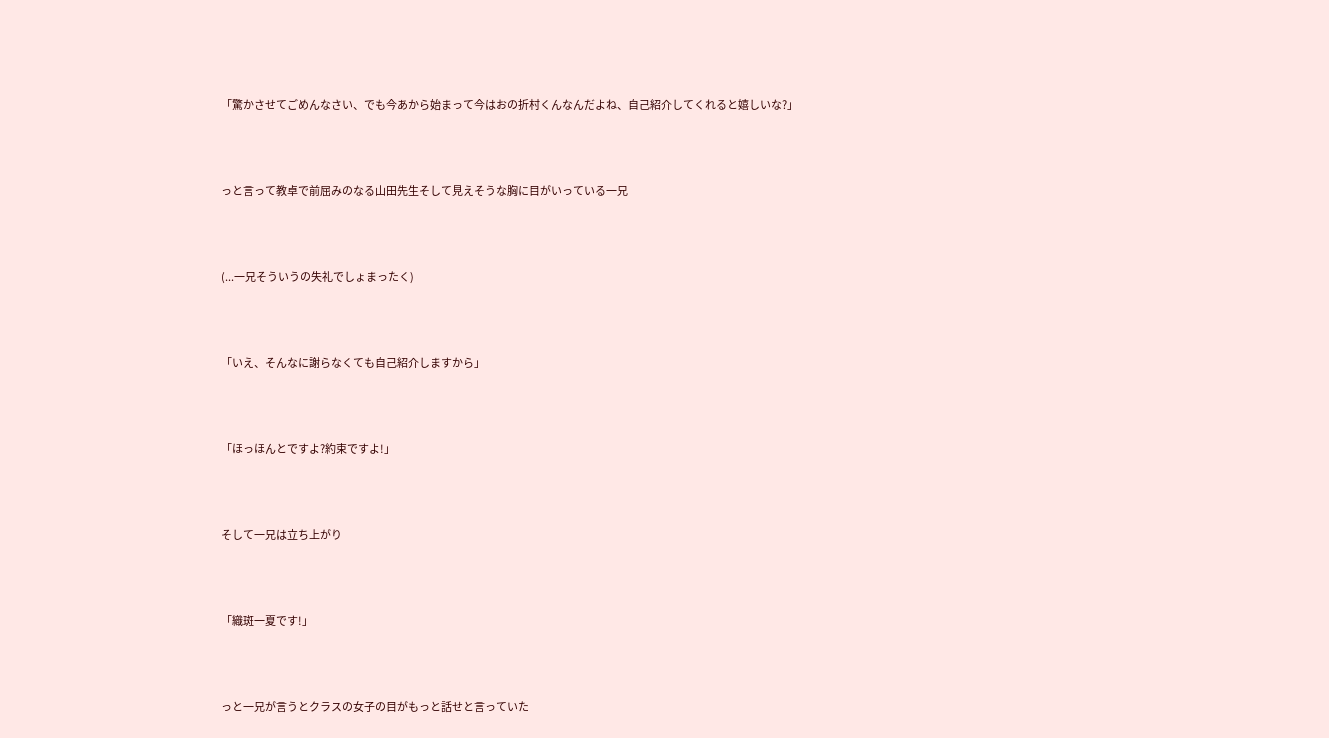「驚かさせてごめんなさい、でも今あから始まって今はおの折村くんなんだよね、自己紹介してくれると嬉しいな?」



っと言って教卓で前屈みのなる山田先生そして見えそうな胸に目がいっている一兄



(...一兄そういうの失礼でしょまったく)



「いえ、そんなに謝らなくても自己紹介しますから」



「ほっほんとですよ?約束ですよ!」



そして一兄は立ち上がり



「織斑一夏です!」



っと一兄が言うとクラスの女子の目がもっと話せと言っていた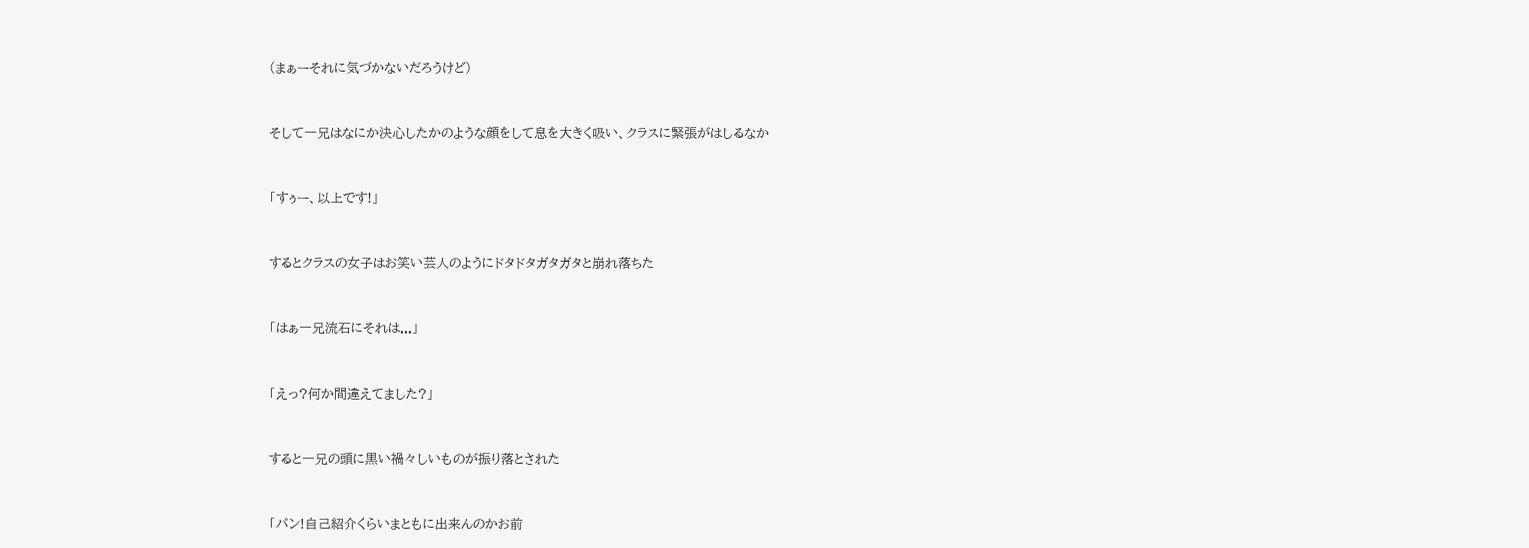(まぁーそれに気づかないだろうけど)



そして一兄はなにか決心したかのような顔をして息を大きく吸い、クラスに緊張がはしるなか



「すぅー、以上です!」



するとクラスの女子はお笑い芸人のようにドタドタガタガタと崩れ落ちた



「はぁ一兄流石にそれは...」



「えっ?何か間違えてました?」



すると一兄の頭に黒い禍々しいものが振り落とされた



「パン!自己紹介くらいまともに出来んのかお前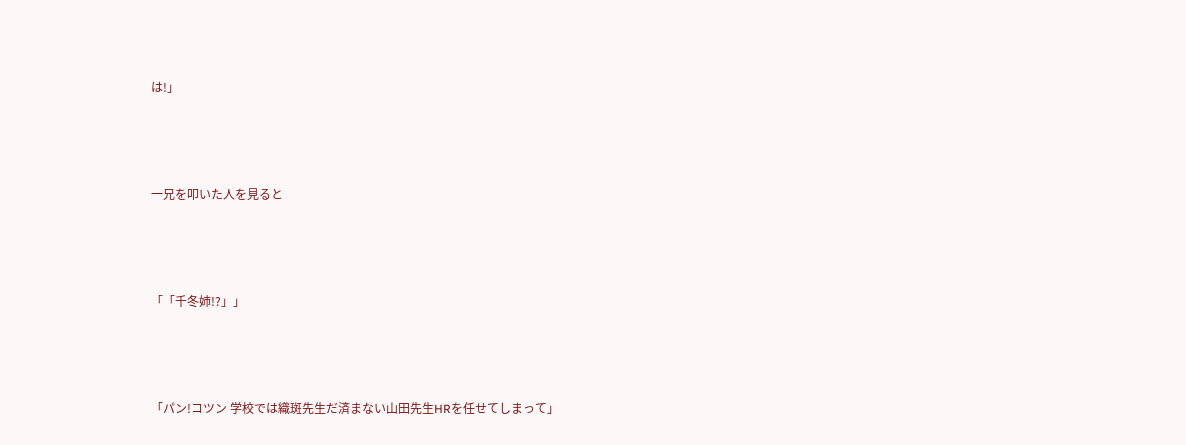は!」



一兄を叩いた人を見ると



「「千冬姉!?」」



「パン!コツン 学校では織斑先生だ済まない山田先生HRを任せてしまって」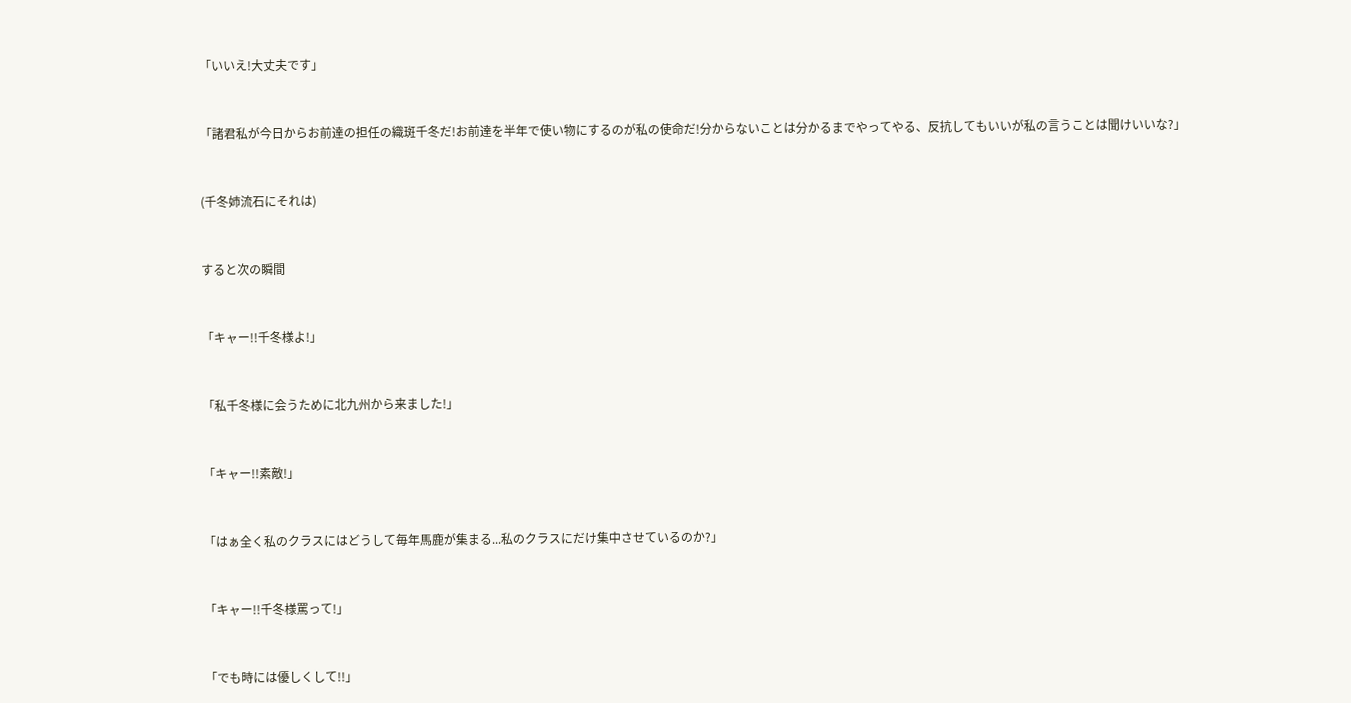「いいえ!大丈夫です」



「諸君私が今日からお前達の担任の織斑千冬だ!お前達を半年で使い物にするのが私の使命だ!分からないことは分かるまでやってやる、反抗してもいいが私の言うことは聞けいいな?」



(千冬姉流石にそれは)



すると次の瞬間



「キャー!!千冬様よ!」



「私千冬様に会うために北九州から来ました!」



「キャー!!素敵!」



「はぁ全く私のクラスにはどうして毎年馬鹿が集まる...私のクラスにだけ集中させているのか?」



「キャー!!千冬様罵って!」



「でも時には優しくして!!」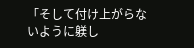「そして付け上がらないように躾し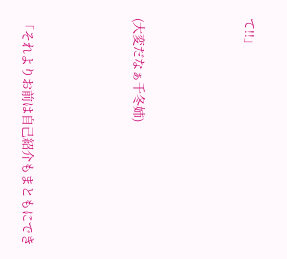て!!」



(大変だなぁ千冬姉)



「それよりお前は自己紹介もまともにでき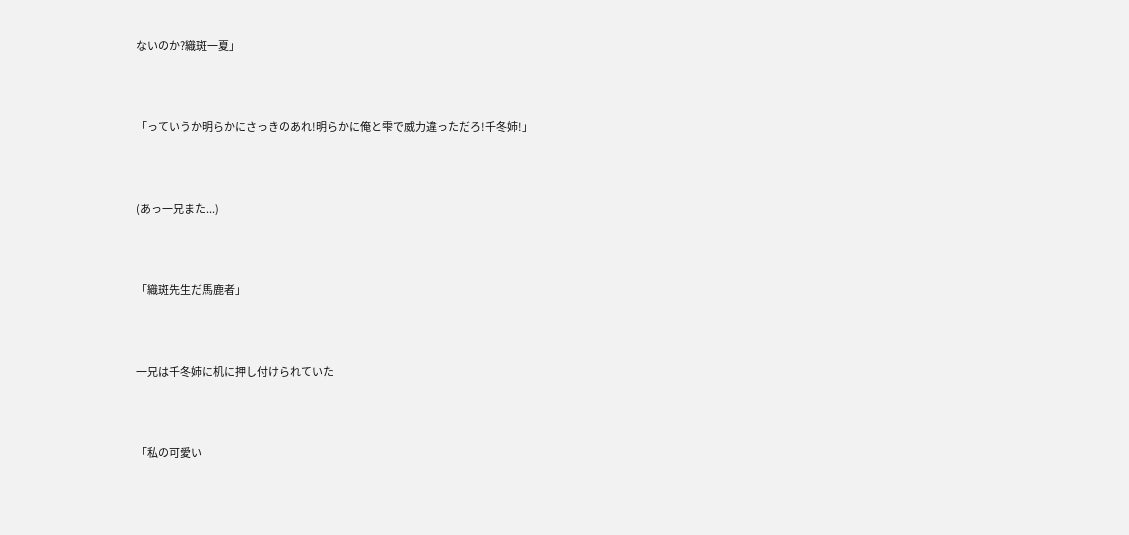ないのか?織斑一夏」



「っていうか明らかにさっきのあれ!明らかに俺と雫で威力違っただろ!千冬姉!」



(あっ一兄また...)



「織斑先生だ馬鹿者」



一兄は千冬姉に机に押し付けられていた



「私の可愛い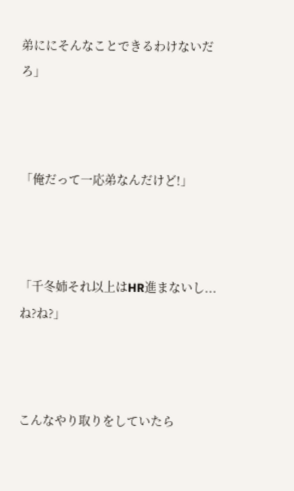弟ににそんなことできるわけないだろ」



「俺だって一応弟なんだけど!」



「千冬姉それ以上はHR進まないし...ね?ね?」



こんなやり取りをしていたら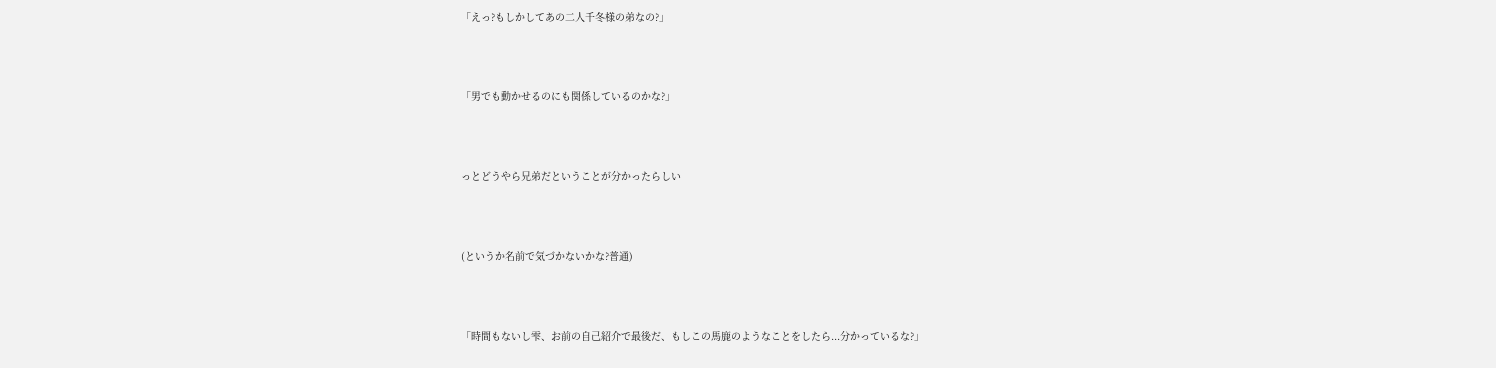「えっ?もしかしてあの二人千冬様の弟なの?」



「男でも動かせるのにも関係しているのかな?」



っとどうやら兄弟だということが分かったらしい



(というか名前で気づかないかな?普通)



「時間もないし雫、お前の自己紹介で最後だ、もしこの馬鹿のようなことをしたら...分かっているな?」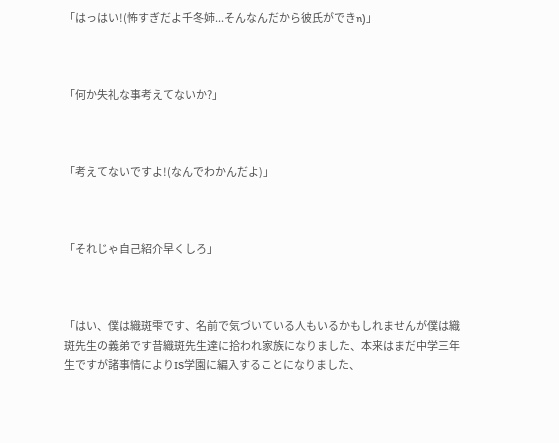「はっはい!(怖すぎだよ千冬姉...そんなんだから彼氏ができn)」



「何か失礼な事考えてないか?」



「考えてないですよ!(なんでわかんだよ)」



「それじゃ自己紹介早くしろ」



「はい、僕は織斑雫です、名前で気づいている人もいるかもしれませんが僕は織斑先生の義弟です昔織斑先生達に拾われ家族になりました、本来はまだ中学三年生ですが諸事情によりIS学園に編入することになりました、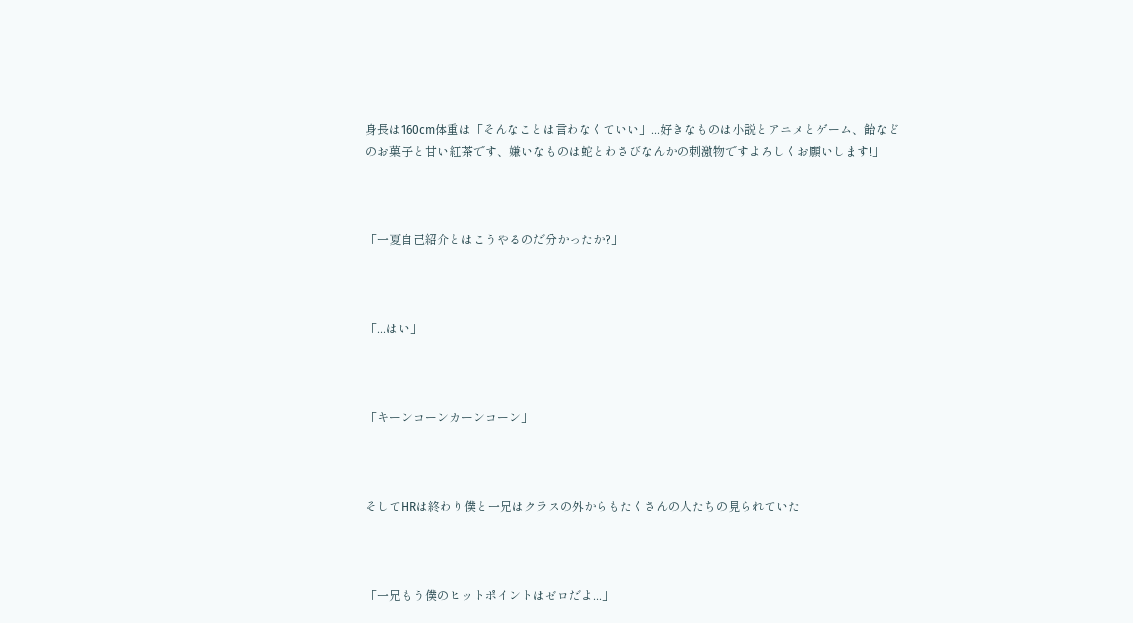身長は160cm体重は「そんなことは言わなくていい」...好きなものは小説とアニメとゲーム、飴などのお菓子と甘い紅茶です、嫌いなものは蛇とわさびなんかの刺激物ですよろしくお願いします!」



「一夏自己紹介とはこうやるのだ分かったか?」



「...はい」



「キーンコーンカーンコーン」



そしてHRは終わり僕と一兄はクラスの外からもたくさんの人たちの見られていた



「一兄もう僕のヒットポイントはゼロだよ...」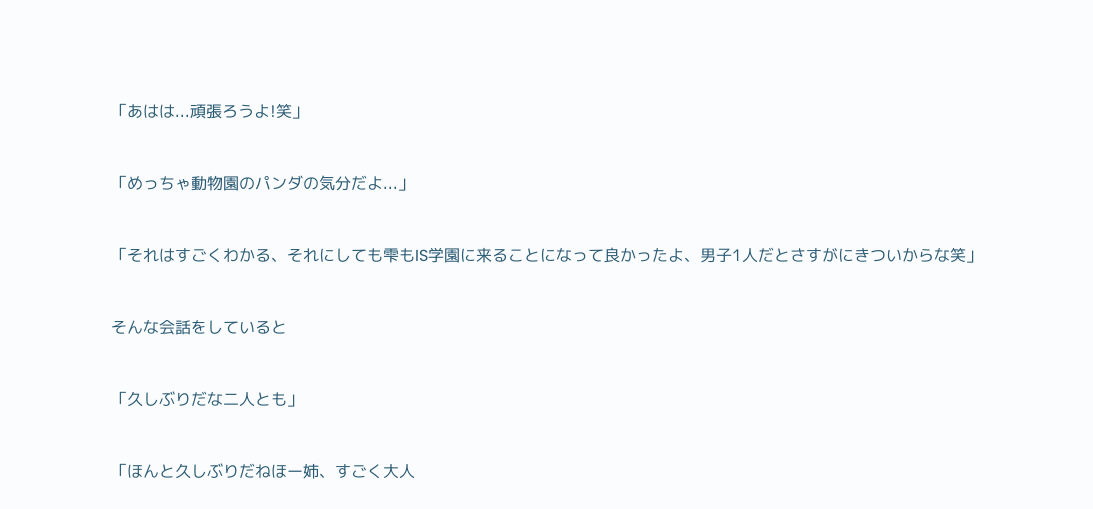「あはは...頑張ろうよ!笑」



「めっちゃ動物園のパンダの気分だよ...」



「それはすごくわかる、それにしても雫もIS学園に来ることになって良かったよ、男子1人だとさすがにきついからな笑」



そんな会話をしていると



「久しぶりだな二人とも」



「ほんと久しぶりだねほー姉、すごく大人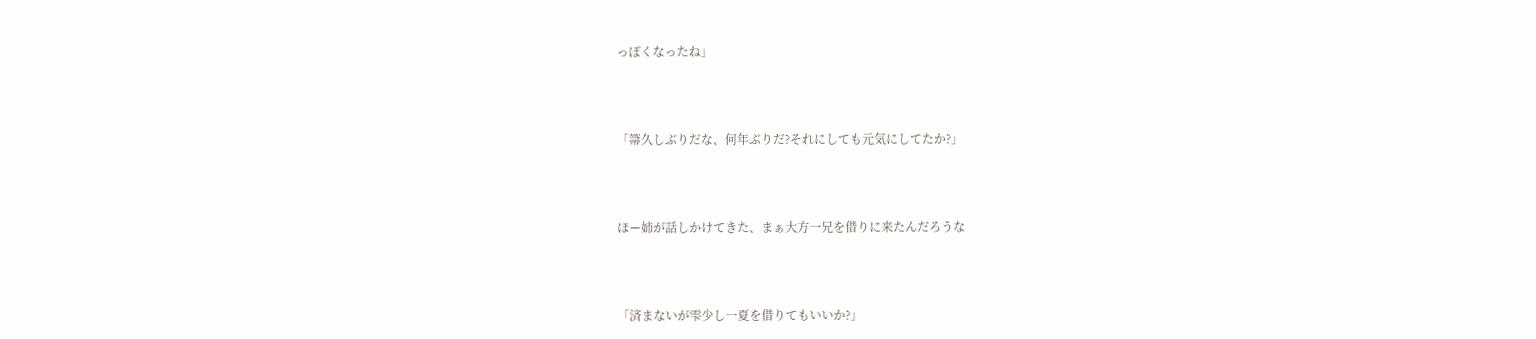っぽくなったね」



「箒久しぶりだな、何年ぶりだ?それにしても元気にしてたか?」



ほー姉が話しかけてきた、まぁ大方一兄を借りに来たんだろうな



「済まないが雫少し一夏を借りてもいいか?」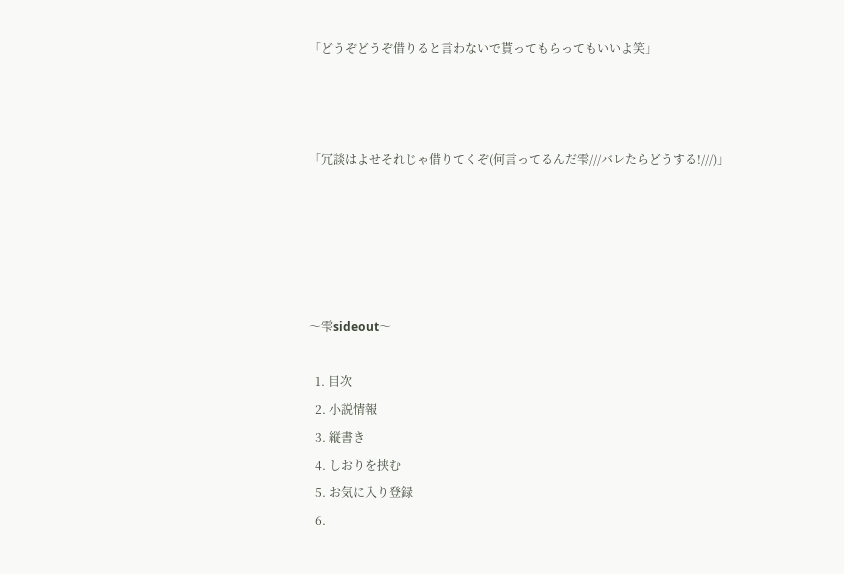「どうぞどうぞ借りると言わないで貰ってもらってもいいよ笑」



「冗談はよせそれじゃ借りてくぞ(何言ってるんだ雫///バレたらどうする!///)」





〜雫sideout〜

  1. 目次
  2. 小説情報
  3. 縦書き
  4. しおりを挟む
  5. お気に入り登録
  6.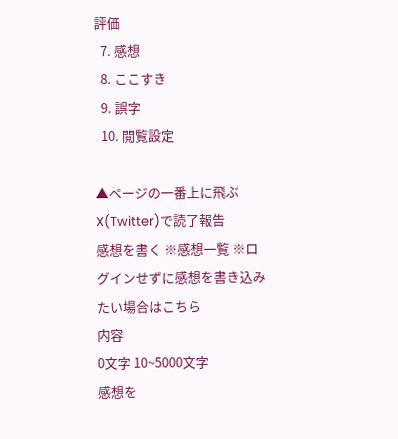評価
  7. 感想
  8. ここすき
  9. 誤字
  10. 閲覧設定

▲ページの一番上に飛ぶ
X(Twitter)で読了報告
感想を書く ※感想一覧 ※ログインせずに感想を書き込みたい場合はこちら
内容
0文字 10~5000文字
感想を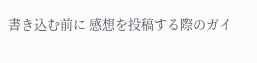書き込む前に 感想を投稿する際のガイ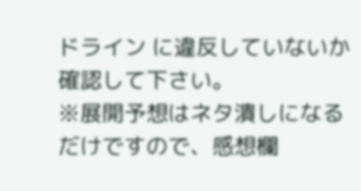ドライン に違反していないか確認して下さい。
※展開予想はネタ潰しになるだけですので、感想欄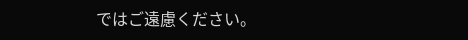ではご遠慮ください。